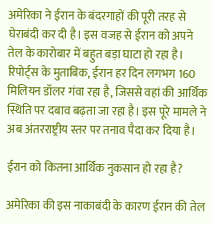अमेरिका ने ईरान के बंदरगाहों की पूरी तरह से घेराबंदी कर दी है। इस वजह से ईरान को अपने तेल के कारोबार में बहुत बड़ा घाटा हो रहा है। रिपोर्ट्स के मुताबिक, ईरान हर दिन लगभग 160 मिलियन डॉलर गंवा रहा है, जिससे वहां की आर्थिक स्थिति पर दबाव बढ़ता जा रहा है। इस पूरे मामले ने अब अंतरराष्ट्रीय स्तर पर तनाव पैदा कर दिया है।

ईरान को कितना आर्थिक नुकसान हो रहा है?

अमेरिका की इस नाकाबंदी के कारण ईरान की तेल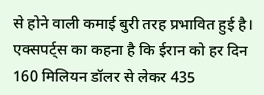से होने वाली कमाई बुरी तरह प्रभावित हुई है। एक्सपर्ट्स का कहना है कि ईरान को हर दिन 160 मिलियन डॉलर से लेकर 435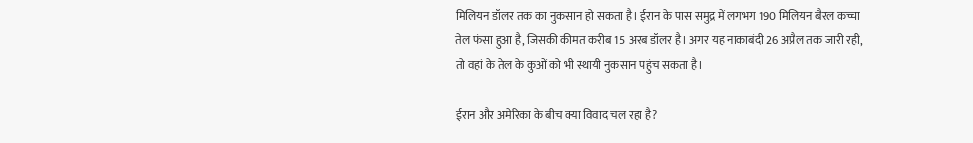मिलियन डॉलर तक का नुकसान हो सकता है। ईरान के पास समुद्र में लगभग 190 मिलियन बैरल कच्चा तेल फंसा हुआ है, जिसकी कीमत करीब 15 अरब डॉलर है। अगर यह नाकाबंदी 26 अप्रैल तक जारी रही, तो वहां के तेल के कुओं को भी स्थायी नुकसान पहुंच सकता है।

ईरान और अमेरिका के बीच क्या विवाद चल रहा है?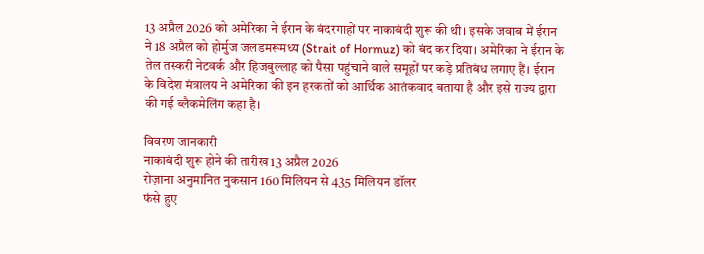13 अप्रैल 2026 को अमेरिका ने ईरान के बंदरगाहों पर नाकाबंदी शुरू की थी। इसके जवाब में ईरान ने 18 अप्रैल को होर्मुज जलडमरूमध्य (Strait of Hormuz) को बंद कर दिया। अमेरिका ने ईरान के तेल तस्करी नेटवर्क और हिजबुल्लाह को पैसा पहुंचाने वाले समूहों पर कड़े प्रतिबंध लगाए हैं। ईरान के विदेश मंत्रालय ने अमेरिका की इन हरकतों को आर्थिक आतंकवाद बताया है और इसे राज्य द्वारा की गई ब्लैकमेलिंग कहा है।

विवरण जानकारी
नाकाबंदी शुरू होने की तारीख 13 अप्रैल 2026
रोज़ाना अनुमानित नुकसान 160 मिलियन से 435 मिलियन डॉलर
फंसे हुए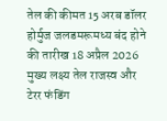तेल की कीमत 15 अरब डॉलर
होर्मुज जलडमरूमध्य बंद होने की तारीख 18 अप्रैल 2026
मुख्य लक्ष्य तेल राजस्व और टेरर फंडिंग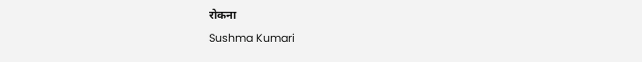रोकना
Sushma Kumari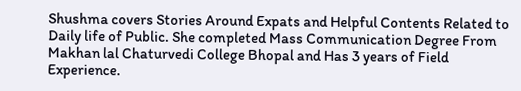Shushma covers Stories Around Expats and Helpful Contents Related to Daily life of Public. She completed Mass Communication Degree From Makhan lal Chaturvedi College Bhopal and Has 3 years of Field Experience.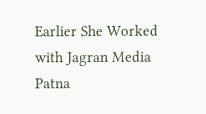Earlier She Worked with Jagran Media Patna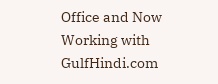Office and Now Working with GulfHindi.com